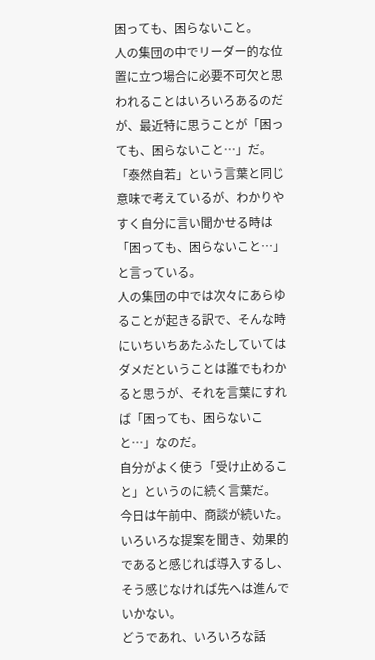困っても、困らないこと。
人の集団の中でリーダー的な位置に立つ場合に必要不可欠と思われることはいろいろあるのだが、最近特に思うことが「困っても、困らないこと…」だ。
「泰然自若」という言葉と同じ意味で考えているが、わかりやすく自分に言い聞かせる時は「困っても、困らないこと…」と言っている。
人の集団の中では次々にあらゆることが起きる訳で、そんな時にいちいちあたふたしていてはダメだということは誰でもわかると思うが、それを言葉にすれば「困っても、困らないこと…」なのだ。
自分がよく使う「受け止めること」というのに続く言葉だ。
今日は午前中、商談が続いた。
いろいろな提案を聞き、効果的であると感じれば導入するし、そう感じなければ先へは進んでいかない。
どうであれ、いろいろな話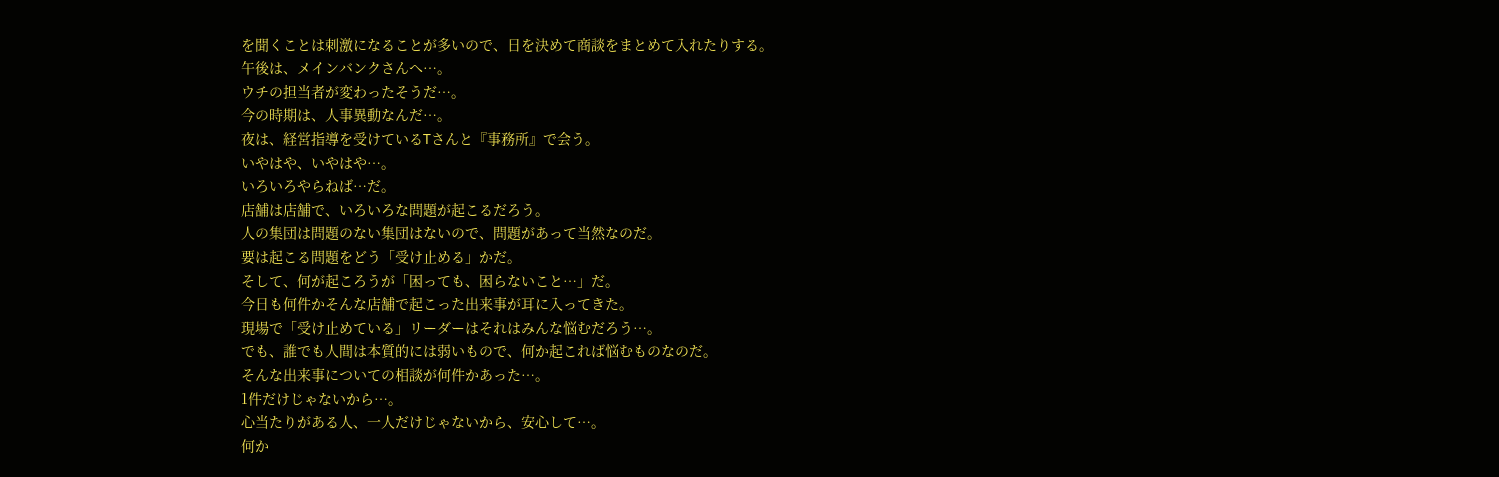を聞くことは刺激になることが多いので、日を決めて商談をまとめて入れたりする。
午後は、メインバンクさんへ…。
ウチの担当者が変わったそうだ…。
今の時期は、人事異動なんだ…。
夜は、経営指導を受けているTさんと『事務所』で会う。
いやはや、いやはや…。
いろいろやらねば…だ。
店舗は店舗で、いろいろな問題が起こるだろう。
人の集団は問題のない集団はないので、問題があって当然なのだ。
要は起こる問題をどう「受け止める」かだ。
そして、何が起ころうが「困っても、困らないこと…」だ。
今日も何件かそんな店舗で起こった出来事が耳に入ってきた。
現場で「受け止めている」リーダーはそれはみんな悩むだろう…。
でも、誰でも人間は本質的には弱いもので、何か起これば悩むものなのだ。
そんな出来事についての相談が何件かあった…。
1件だけじゃないから…。
心当たりがある人、一人だけじゃないから、安心して…。
何か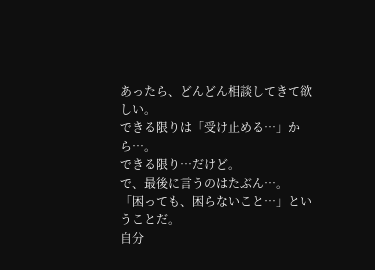あったら、どんどん相談してきて欲しい。
できる限りは「受け止める…」から…。
できる限り…だけど。
で、最後に言うのはたぶん…。
「困っても、困らないこと…」ということだ。
自分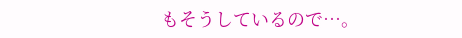もそうしているので…。